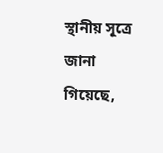স্থানীয় সূত্রে জানা গিয়েছে,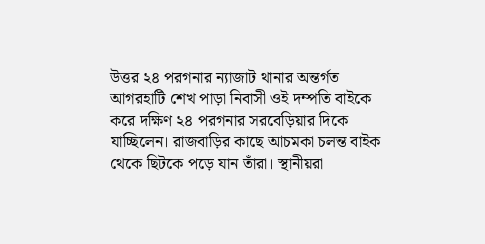উত্তর ২৪ পরগনার ন্যাজাট থানার অন্তর্গত আগরহাটি শেখ পাড়া নিবাসী ওই দম্পতি বাইকে করে দক্ষিণ ২৪ পরগনার সরবেড়িয়ার দিকে যাচ্ছিলেন। রাজবাড়ির কাছে আচমকা চলন্ত বাইক থেকে ছিটকে পড়ে যান তাঁরা। স্থানীয়রা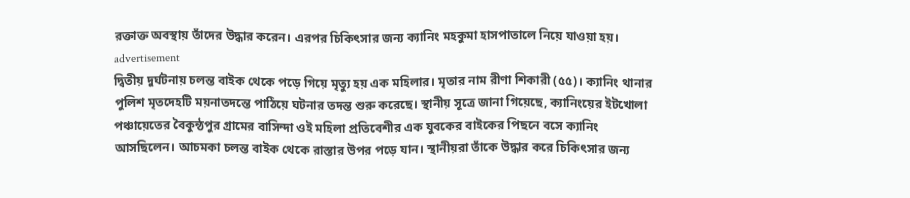রক্তাক্ত অবস্থায় তাঁদের উদ্ধার করেন। এরপর চিকিৎসার জন্য ক্যানিং মহকুমা হাসপাতালে নিয়ে যাওয়া হয়।
advertisement
দ্বিতীয় দুর্ঘটনায় চলন্ত বাইক থেকে পড়ে গিয়ে মৃত্যু হয় এক মহিলার। মৃতার নাম রীণা শিকারী (৫৫)। ক্যানিং থানার পুলিশ মৃতদেহটি ময়নাতদন্তে পাঠিয়ে ঘটনার তদন্ত শুরু করেছে। স্থানীয় সূত্রে জানা গিয়েছে, ক্যানিংয়ের ইটখোলা পঞ্চায়েতের বৈকুন্ঠপুর গ্রামের বাসিন্দা ওই মহিলা প্রতিবেশীর এক যুবকের বাইকের পিছনে বসে ক্যানিং আসছিলেন। আচমকা চলন্ত বাইক থেকে রাস্তার উপর পড়ে যান। স্থানীয়রা তাঁকে উদ্ধার করে চিকিৎসার জন্য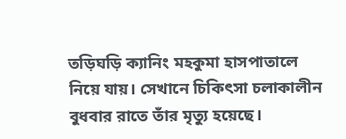তড়িঘড়ি ক্যানিং মহকুমা হাসপাতালে নিয়ে যায়। সেখানে চিকিৎসা চলাকালীন বুধবার রাতে তাঁর মৃত্যু হয়েছে।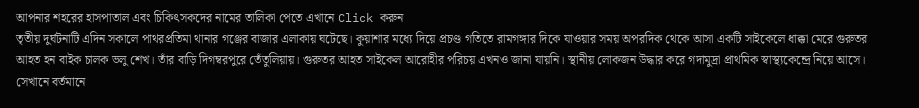আপনার শহরের হাসপাতাল এবং চিকিৎসকদের নামের তালিকা পেতে এখানে Click করুন
তৃতীয় দুর্ঘটনাটি এদিন সকালে পাথরপ্রতিমা থানার গঞ্জের বাজার এলাকায় ঘটেছে। কুয়াশার মধ্যে দিয়ে প্রচণ্ড গতিতে রামগঙ্গার দিকে যাওয়ার সময় অপরদিক থেকে আসা একটি সাইকেলে ধাক্কা মেরে গুরুতর আহত হন বাইক চালক ভলু শেখ। তাঁর বাড়ি দিগম্বরপুরে তেঁতুলিয়ায়। গুরুতর আহত সাইকেল আরোহীর পরিচয় এখনও জানা যায়নি। স্থানীয় লোকজন উদ্ধার করে গদামুদ্রা প্রাথমিক স্বাস্থ্যকেন্দ্রে নিয়ে আসে। সেখানে বর্তমানে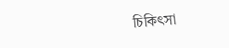চিকিৎসা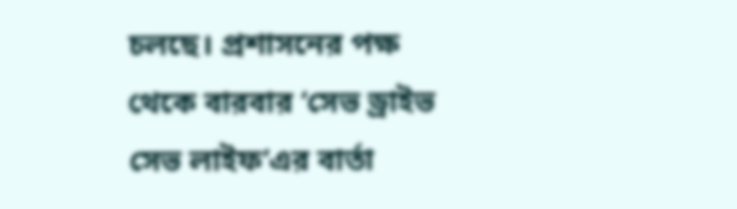চলছে। প্রশাসনের পক্ষ থেকে বারবার ‘সেভ ড্রাইভ সেভ লাইফ’এর বার্তা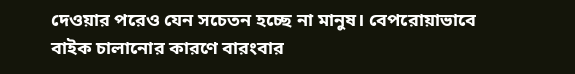দেওয়ার পরেও যেন সচেতন হচ্ছে না মানুষ। বেপরোয়াভাবে বাইক চালানোর কারণে বারংবার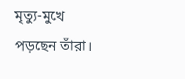মৃত্যু-মুখে পড়ছেন তাঁরা।